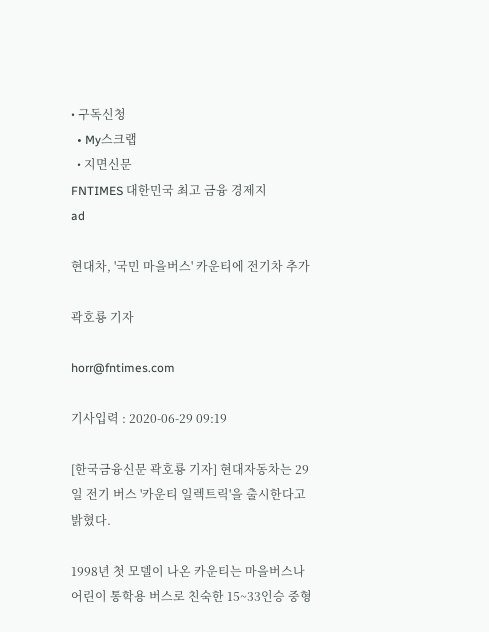• 구독신청
  • My스크랩
  • 지면신문
FNTIMES 대한민국 최고 금융 경제지
ad

현대차, '국민 마을버스' 카운티에 전기차 추가

곽호룡 기자

horr@fntimes.com

기사입력 : 2020-06-29 09:19

[한국금융신문 곽호룡 기자] 현대자동차는 29일 전기 버스 '카운티 일렉트릭'을 출시한다고 밝혔다.

1998년 첫 모델이 나온 카운티는 마을버스나 어린이 통학용 버스로 친숙한 15~33인승 중형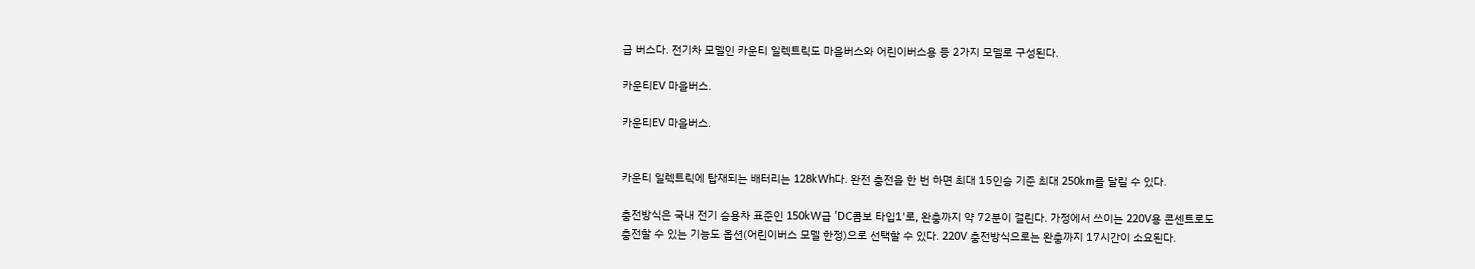급 버스다. 전기차 모델인 카운티 일렉트릭도 마을버스와 어린이버스용 등 2가지 모델로 구성된다.

카운티EV 마을버스.

카운티EV 마을버스.


카운티 일렉트릭에 탑재되는 배터리는 128kWh다. 완전 충전을 한 번 하면 최대 15인승 기준 최대 250km를 달릴 수 있다.

충전방식은 국내 전기 승용차 표준인 150kW급 'DC콤보 타입1'로, 완충까지 약 72분이 걸린다. 가정에서 쓰이는 220V용 콘센트로도 충전할 수 있는 기능도 옵션(어린이버스 모델 한정)으로 선택할 수 있다. 220V 충전방식으로는 완충까지 17시간이 소요된다.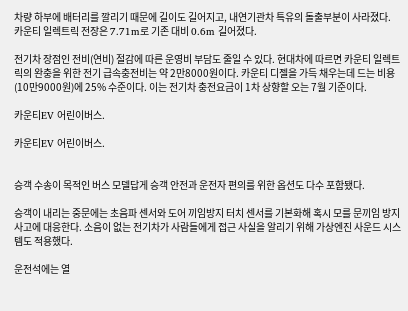차량 하부에 배터리를 깔리기 때문에 길이도 길어지고, 내연기관차 특유의 돌출부분이 사라졌다. 카운티 일렉트릭 전장은 7.71m로 기존 대비 0.6m 길어졌다.

전기차 장점인 전비(연비) 절감에 따른 운영비 부담도 줄일 수 있다. 현대차에 따르면 카운티 일렉트릭의 완충을 위한 전기 급속충전비는 약 2만8000원이다. 카운티 디젤을 가득 채우는데 드는 비용(10만9000원)에 25% 수준이다. 이는 전기차 충전요금이 1차 상향할 오는 7월 기준이다.

카운티EV 어린이버스.

카운티EV 어린이버스.


승객 수송이 목적인 버스 모델답게 승객 안전과 운전자 편의를 위한 옵션도 다수 포함됐다.

승객이 내리는 중문에는 초음파 센서와 도어 끼임방지 터치 센서를 기본화해 혹시 모를 문끼임 방지 사고에 대응한다. 소음이 없는 전기차가 사람들에게 접근 사실을 알리기 위해 가상엔진 사운드 시스템도 적용했다.

운전석에는 열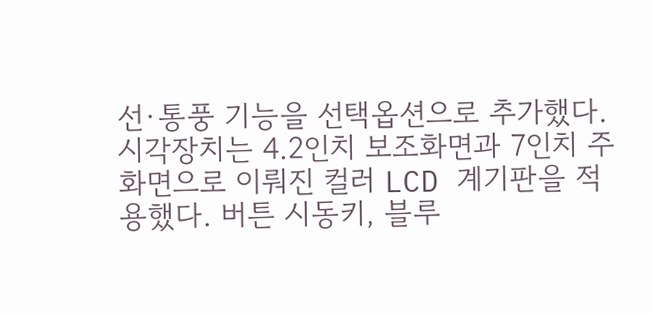선·통풍 기능을 선택옵션으로 추가했다. 시각장치는 4.2인치 보조화면과 7인치 주화면으로 이뤄진 컬러 LCD 계기판을 적용했다. 버튼 시동키, 블루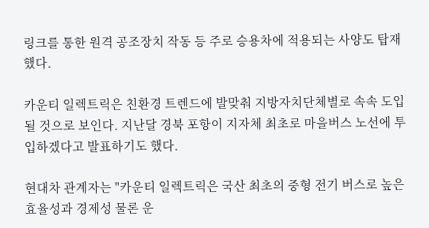링크를 통한 원격 공조장치 작동 등 주로 승용차에 적용되는 사양도 탑재했다.

카운티 일렉트릭은 친환경 트렌드에 발맞춰 지방자치단체별로 속속 도입될 것으로 보인다. 지난달 경북 포항이 지자체 최초로 마을버스 노선에 투입하겠다고 발표하기도 했다.

현대차 관계자는 "카운티 일렉트릭은 국산 최초의 중형 전기 버스로 높은 효율성과 경제성 물론 운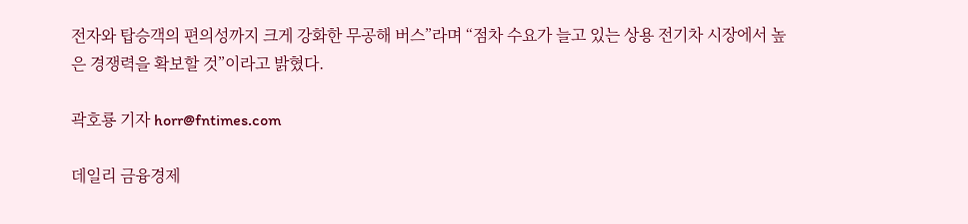전자와 탑승객의 편의성까지 크게 강화한 무공해 버스”라며 “점차 수요가 늘고 있는 상용 전기차 시장에서 높은 경쟁력을 확보할 것”이라고 밝혔다.

곽호룡 기자 horr@fntimes.com

데일리 금융경제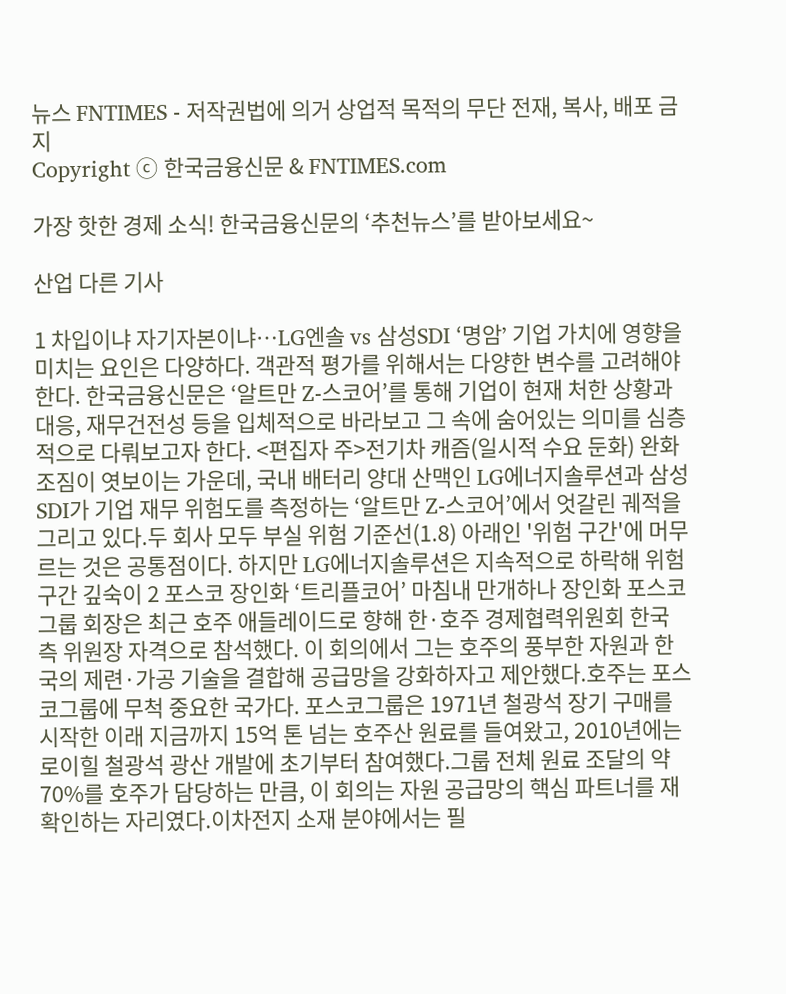뉴스 FNTIMES - 저작권법에 의거 상업적 목적의 무단 전재, 복사, 배포 금지
Copyright ⓒ 한국금융신문 & FNTIMES.com

가장 핫한 경제 소식! 한국금융신문의 ‘추천뉴스’를 받아보세요~

산업 다른 기사

1 차입이냐 자기자본이냐…LG엔솔 vs 삼성SDI ‘명암ʼ 기업 가치에 영향을 미치는 요인은 다양하다. 객관적 평가를 위해서는 다양한 변수를 고려해야 한다. 한국금융신문은 ‘알트만 Z-스코어’를 통해 기업이 현재 처한 상황과 대응, 재무건전성 등을 입체적으로 바라보고 그 속에 숨어있는 의미를 심층적으로 다뤄보고자 한다. <편집자 주>전기차 캐즘(일시적 수요 둔화) 완화 조짐이 엿보이는 가운데, 국내 배터리 양대 산맥인 LG에너지솔루션과 삼성SDI가 기업 재무 위험도를 측정하는 ‘알트만 Z-스코어’에서 엇갈린 궤적을 그리고 있다.두 회사 모두 부실 위험 기준선(1.8) 아래인 '위험 구간'에 머무르는 것은 공통점이다. 하지만 LG에너지솔루션은 지속적으로 하락해 위험 구간 깊숙이 2 포스코 장인화 ‘트리플코어’ 마침내 만개하나 장인화 포스코그룹 회장은 최근 호주 애들레이드로 향해 한·호주 경제협력위원회 한국 측 위원장 자격으로 참석했다. 이 회의에서 그는 호주의 풍부한 자원과 한국의 제련·가공 기술을 결합해 공급망을 강화하자고 제안했다.호주는 포스코그룹에 무척 중요한 국가다. 포스코그룹은 1971년 철광석 장기 구매를 시작한 이래 지금까지 15억 톤 넘는 호주산 원료를 들여왔고, 2010년에는 로이힐 철광석 광산 개발에 초기부터 참여했다.그룹 전체 원료 조달의 약 70%를 호주가 담당하는 만큼, 이 회의는 자원 공급망의 핵심 파트너를 재확인하는 자리였다.이차전지 소재 분야에서는 필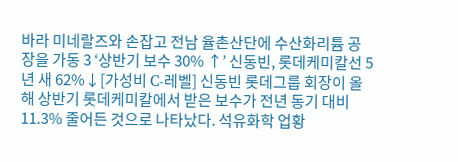바라 미네랄즈와 손잡고 전남 율촌산단에 수산화리튬 공장을 가동 3 ‘상반기 보수 30% ↑’ 신동빈, 롯데케미칼선 5년 새 62%↓[가성비 C-레벨] 신동빈 롯데그룹 회장이 올해 상반기 롯데케미칼에서 받은 보수가 전년 동기 대비 11.3% 줄어든 것으로 나타났다. 석유화학 업황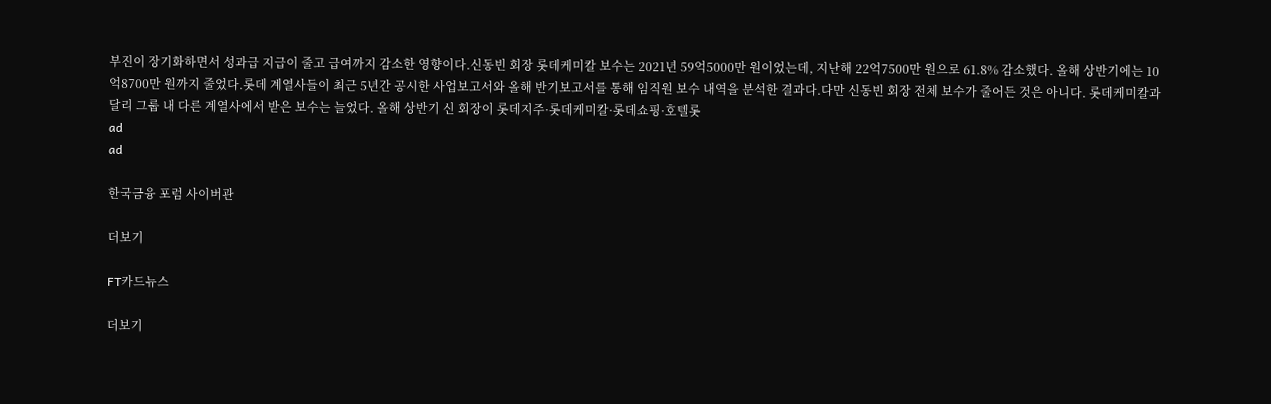부진이 장기화하면서 성과급 지급이 줄고 급여까지 감소한 영향이다.신동빈 회장 롯데케미칼 보수는 2021년 59억5000만 원이었는데, 지난해 22억7500만 원으로 61.8% 감소했다. 올해 상반기에는 10억8700만 원까지 줄었다.롯데 계열사들이 최근 5년간 공시한 사업보고서와 올해 반기보고서를 통해 임직원 보수 내역을 분석한 결과다.다만 신동빈 회장 전체 보수가 줄어든 것은 아니다. 롯데케미칼과 달리 그룹 내 다른 계열사에서 받은 보수는 늘었다. 올해 상반기 신 회장이 롯데지주·롯데케미칼·롯데쇼핑·호텔롯
ad
ad

한국금융 포럼 사이버관

더보기

FT카드뉴스

더보기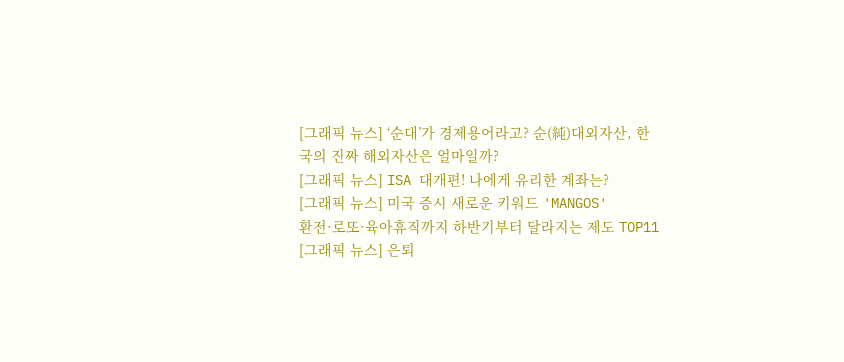[그래픽 뉴스] ‘순대’가 경제용어라고? 순(純)대외자산, 한국의 진짜 해외자산은 얼마일까?
[그래픽 뉴스] ISA 대개편! 나에게 유리한 계좌는?
[그래픽 뉴스] 미국 증시 새로운 키워드 'MANGOS'
환전·로또·육아휴직까지 하반기부터 달라지는 제도 TOP11
[그래픽 뉴스] 은퇴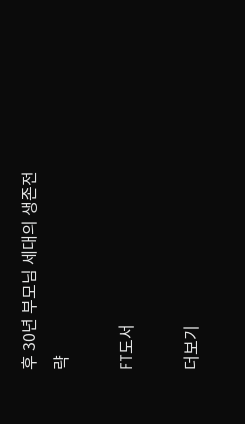후 30년 부모님 세대의 생존전략

FT도서

더보기